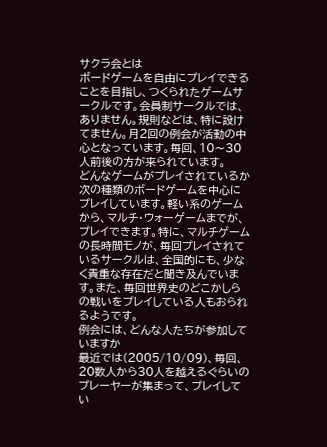サクラ会とは
ボードゲームを自由にプレイできることを目指し、つくられたゲームサークルです。会員制サークルでは、ありません。規則などは、特に設けてません。月2回の例会が活動の中心となっています。毎回、10〜30人前後の方が来られています。
どんなゲームがプレイされているか
次の種類のボードゲームを中心にプレイしています。軽い系のゲームから、マルチ・ウォーゲームまでが、プレイできます。特に、マルチゲームの長時間モノが、毎回プレイされているサークルは、全国的にも、少なく貴重な存在だと聞き及んでいます。また、毎回世界史のどこかしらの戦いをプレイしている人もおられるようです。
例会には、どんな人たちが参加していますか
最近では(2005/10/09)、毎回、20数人から30人を越えるぐらいのプレーヤーが集まって、プレイしてい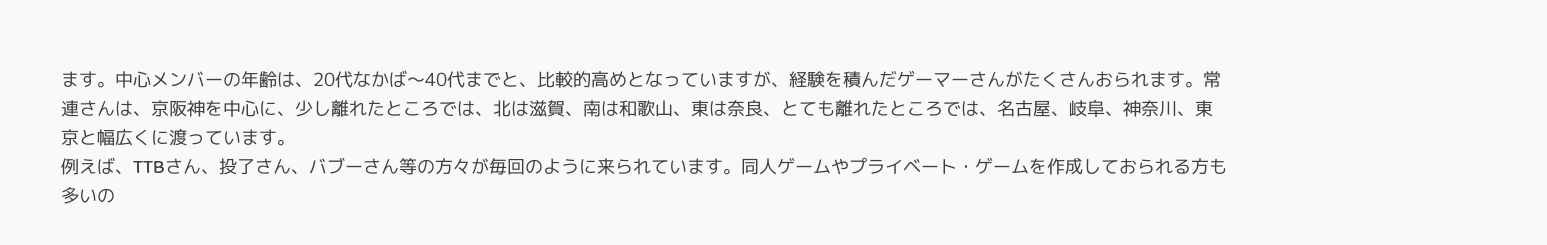ます。中心メンバーの年齢は、20代なかば〜40代までと、比較的高めとなっていますが、経験を積んだゲーマーさんがたくさんおられます。常連さんは、京阪神を中心に、少し離れたところでは、北は滋賀、南は和歌山、東は奈良、とても離れたところでは、名古屋、岐阜、神奈川、東京と幅広くに渡っています。
例えば、TTBさん、投了さん、バブーさん等の方々が毎回のように来られています。同人ゲームやプライベート・ゲームを作成しておられる方も多いの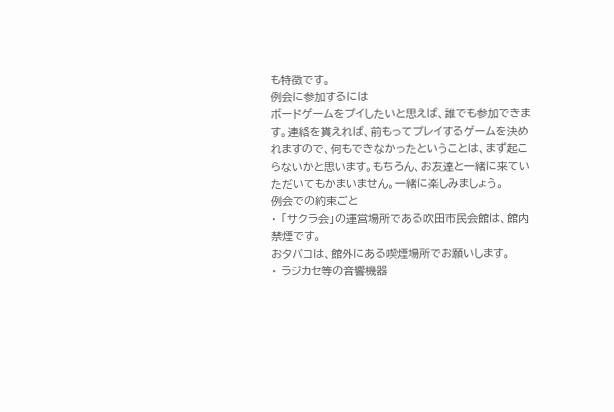も特徴です。
例会に参加するには
ボードゲームをプイしたいと思えば、誰でも参加できます。連絡を貰えれば、前もってプレイするゲームを決めれますので、何もできなかったということは、まず起こらないかと思います。もちろん、お友達と一緒に来ていただいてもかまいません。一緒に楽しみましょう。
例会での約束ごと
・ 「サクラ会」の運営場所である吹田市民会館は、館内禁煙です。
おタバコは、館外にある喫煙場所でお願いします。
・ ラジカセ等の音響機器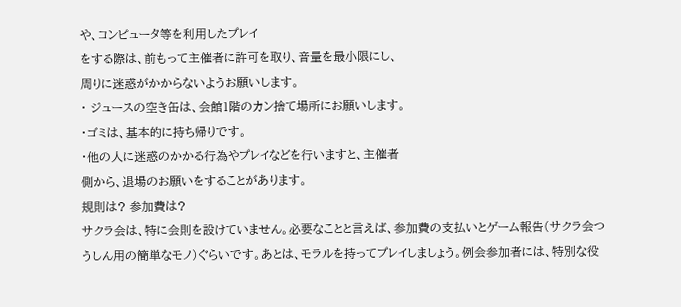や、コンピュータ等を利用したプレイ
をする際は、前もって主催者に許可を取り、音量を最小限にし、
周りに迷惑がかからないようお願いします。
・ ジュースの空き缶は、会館1階のカン捨て場所にお願いします。
・ゴミは、基本的に持ち帰りです。
・他の人に迷惑のかかる行為やプレイなどを行いますと、主催者
側から、退場のお願いをすることがあります。
規則は? 参加費は?
サクラ会は、特に会則を設けていません。必要なことと言えば、参加費の支払いとゲーム報告(サクラ会つうしん用の簡単なモノ)ぐらいです。あとは、モラルを持ってプレイしましょう。例会参加者には、特別な役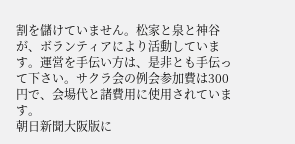割を儲けていません。松家と泉と神谷が、ボランティアにより活動しています。運営を手伝い方は、是非とも手伝って下さい。サクラ会の例会参加費は300円で、会場代と諸費用に使用されています。
朝日新聞大阪版に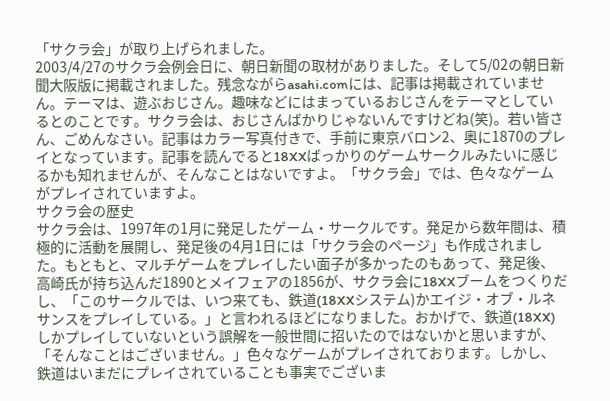「サクラ会」が取り上げられました。
2003/4/27のサクラ会例会日に、朝日新聞の取材がありました。そして5/02の朝日新聞大阪版に掲載されました。残念ながらasahi.comには、記事は掲載されていません。テーマは、遊ぶおじさん。趣味などにはまっているおじさんをテーマとしているとのことです。サクラ会は、おじさんばかりじゃないんですけどね(笑)。若い皆さん、ごめんなさい。記事はカラー写真付きで、手前に東京バロン2、奥に1870のプレイとなっています。記事を読んでると18XXばっかりのゲームサークルみたいに感じるかも知れませんが、そんなことはないですよ。「サクラ会」では、色々なゲームがプレイされていますよ。
サクラ会の歴史
サクラ会は、1997年の1月に発足したゲーム・サークルです。発足から数年間は、積極的に活動を展開し、発足後の4月1日には「サクラ会のページ」も作成されました。もともと、マルチゲームをプレイしたい面子が多かったのもあって、発足後、高崎氏が持ち込んだ1890とメイフェアの1856が、サクラ会に18XXブームをつくりだし、「このサークルでは、いつ来ても、鉄道(18XXシステム)かエイジ・オブ・ルネサンスをプレイしている。」と言われるほどになりました。おかげで、鉄道(18XX)しかプレイしていないという誤解を一般世間に招いたのではないかと思いますが、「そんなことはございません。」色々なゲームがプレイされております。しかし、鉄道はいまだにプレイされていることも事実でございま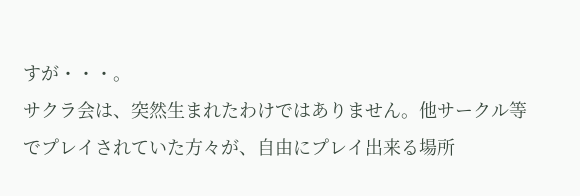すが・・・。
サクラ会は、突然生まれたわけではありません。他サークル等でプレイされていた方々が、自由にプレイ出来る場所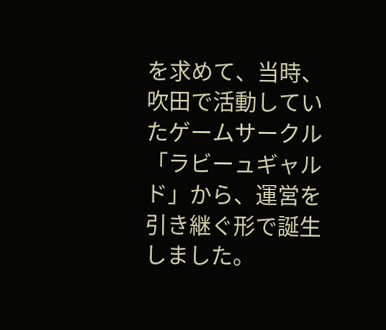を求めて、当時、吹田で活動していたゲームサークル「ラビーュギャルド」から、運営を引き継ぐ形で誕生しました。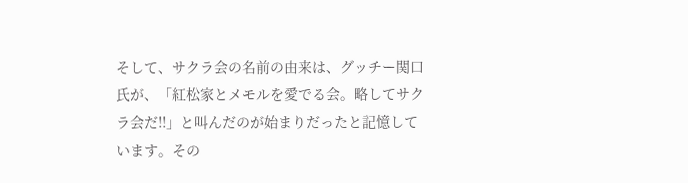そして、サクラ会の名前の由来は、グッチー関口氏が、「紅松家とメモルを愛でる会。略してサクラ会だ!!」と叫んだのが始まりだったと記憶しています。その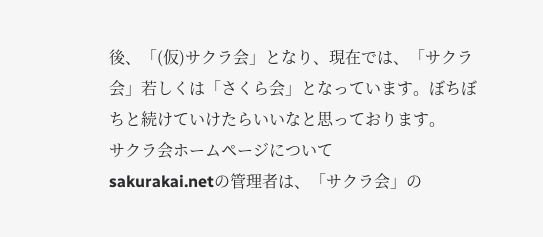後、「(仮)サクラ会」となり、現在では、「サクラ会」若しくは「さくら会」となっています。ぼちぼちと続けていけたらいいなと思っております。
サクラ会ホームページについて
sakurakai.netの管理者は、「サクラ会」の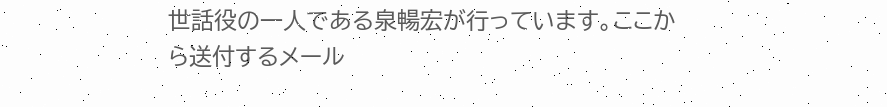世話役の一人である泉暢宏が行っています。ここから送付するメール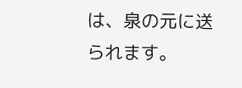は、泉の元に送られます。